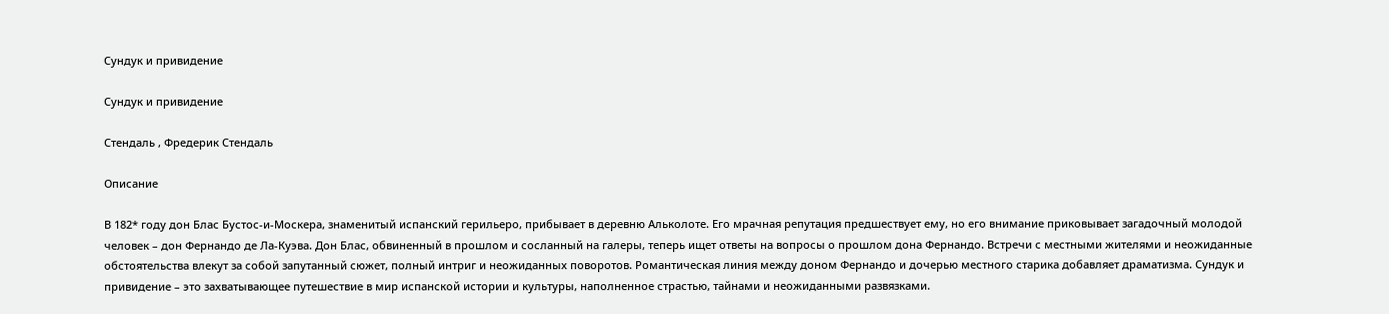Сундук и привидение

Сундук и привидение

Стендаль , Фредерик Стендаль

Описание

В 182* году дон Блас Бустос-и-Москера, знаменитый испанский герильеро, прибывает в деревню Альколоте. Его мрачная репутация предшествует ему, но его внимание приковывает загадочный молодой человек – дон Фернандо де Ла-Куэва. Дон Блас, обвиненный в прошлом и сосланный на галеры, теперь ищет ответы на вопросы о прошлом дона Фернандо. Встречи с местными жителями и неожиданные обстоятельства влекут за собой запутанный сюжет, полный интриг и неожиданных поворотов. Романтическая линия между доном Фернандо и дочерью местного старика добавляет драматизма. Сундук и привидение – это захватывающее путешествие в мир испанской истории и культуры, наполненное страстью, тайнами и неожиданными развязками.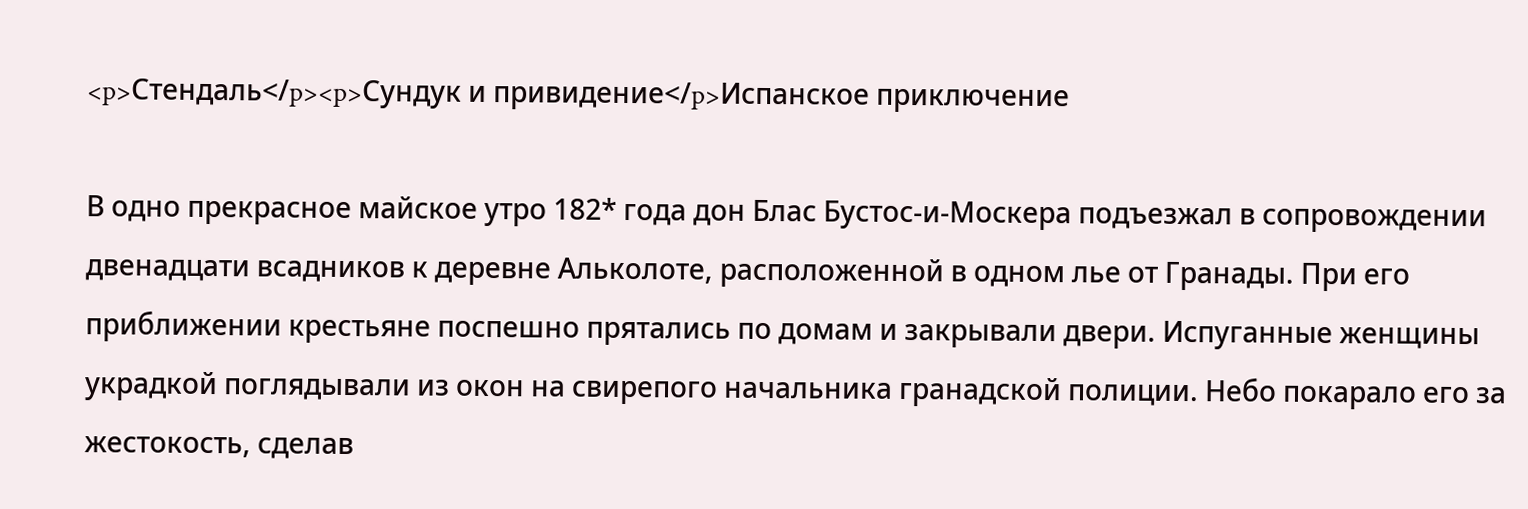<p>Стендаль</p><p>Сундук и привидение</p>Испанское приключение

В одно прекрасное майское утро 182* года дон Блас Бустос-и-Москера подъезжал в сопровождении двенадцати всадников к деревне Альколоте, расположенной в одном лье от Гранады. При его приближении крестьяне поспешно прятались по домам и закрывали двери. Испуганные женщины украдкой поглядывали из окон на свирепого начальника гранадской полиции. Небо покарало его за жестокость, сделав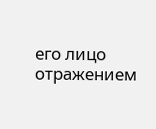его лицо отражением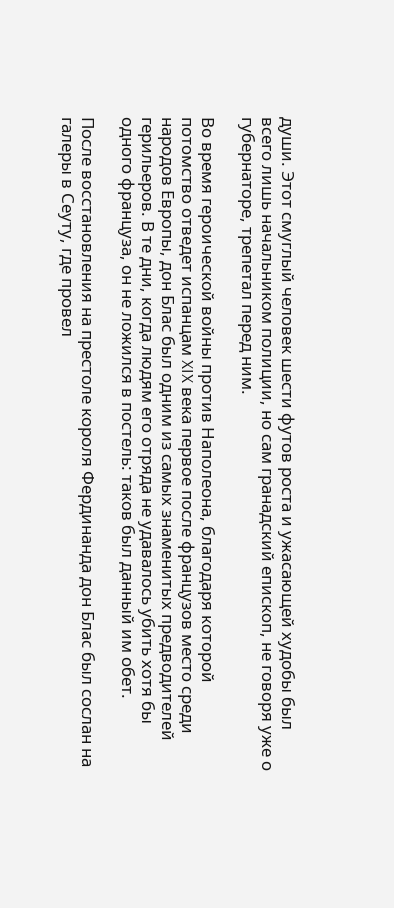души. Этот смуглый человек шести футов роста и ужасающей худобы был всего лишь начальником полиции, но сам гранадский епископ, не говоря уже о губернаторе, трепетал перед ним.

Во время героической войны против Наполеона, благодаря которой потомство отведет испанцам XIX века первое после французов место среди народов Европы, дон Блас был одним из самых знаменитых предводителей герильеров. В те дни, когда людям его отряда не удавалось убить хотя бы одного француза, он не ложился в постель: таков был данный им обет.

После восстановления на престоле короля Фердинанда дон Блас был сослан на галеры в Сеуту, где провел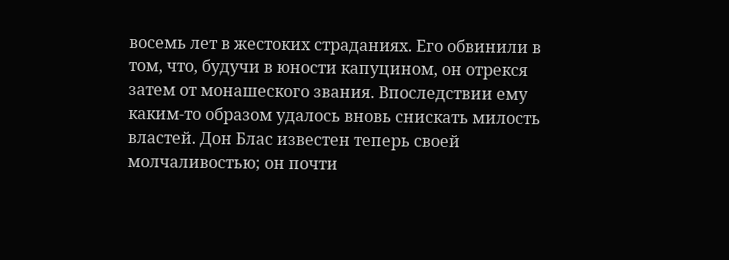восемь лет в жестоких страданиях. Его обвинили в том, что, будучи в юности капуцином, он отрекся затем от монашеского звания. Впоследствии ему каким-то образом удалось вновь снискать милость властей. Дон Блас известен теперь своей молчаливостью; он почти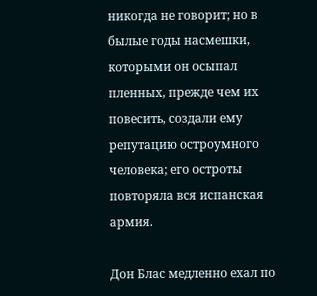никогда не говорит; но в былые годы насмешки, которыми он осыпал пленных, прежде чем их повесить, создали ему репутацию остроумного человека; его остроты повторяла вся испанская армия.

Дон Блас медленно ехал по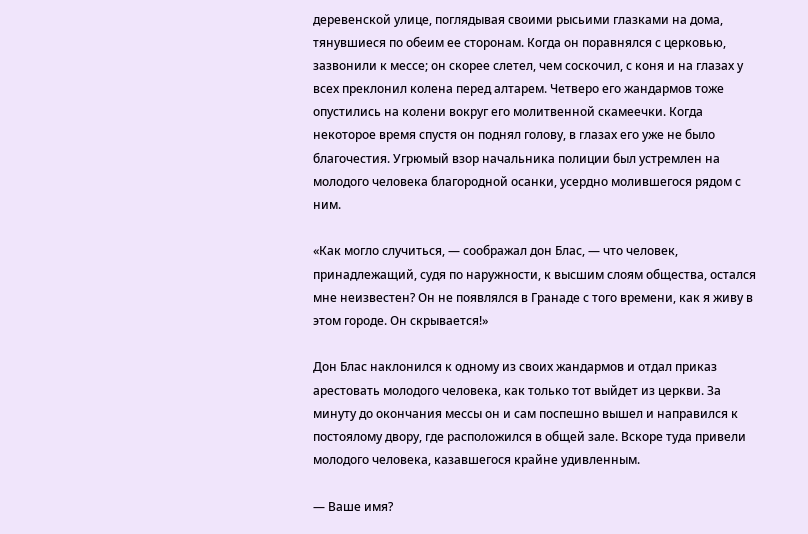деревенской улице, поглядывая своими рысьими глазками на дома, тянувшиеся по обеим ее сторонам. Когда он поравнялся с церковью, зазвонили к мессе; он скорее слетел, чем соскочил, с коня и на глазах у всех преклонил колена перед алтарем. Четверо его жандармов тоже опустились на колени вокруг его молитвенной скамеечки. Когда некоторое время спустя он поднял голову, в глазах его уже не было благочестия. Угрюмый взор начальника полиции был устремлен на молодого человека благородной осанки, усердно молившегося рядом с ним.

«Как могло случиться, — соображал дон Блас, — что человек, принадлежащий, судя по наружности, к высшим слоям общества, остался мне неизвестен? Он не появлялся в Гранаде с того времени, как я живу в этом городе. Он скрывается!»

Дон Блас наклонился к одному из своих жандармов и отдал приказ арестовать молодого человека, как только тот выйдет из церкви. За минуту до окончания мессы он и сам поспешно вышел и направился к постоялому двору, где расположился в общей зале. Вскоре туда привели молодого человека, казавшегося крайне удивленным.

— Ваше имя?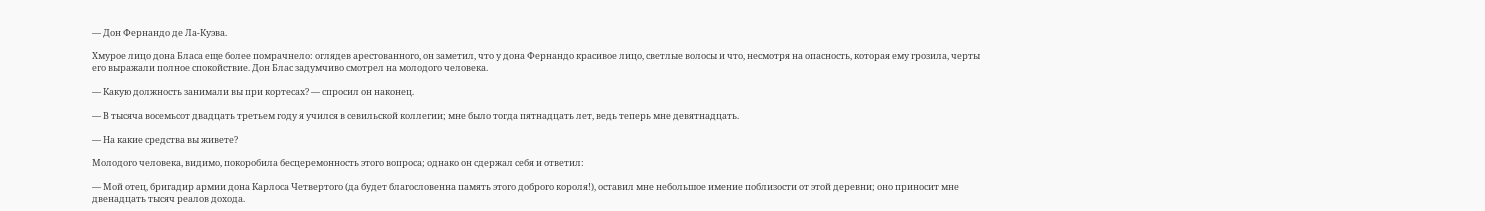— Дон Фернандо де Ла-Куэва.

Хмурое лицо дона Бласа еще более помрачнело: оглядев арестованного, он заметил, что у дона Фернандо красивое лицо, светлые волосы и что, несмотря на опасность, которая ему грозила, черты его выражали полное спокойствие. Дон Блас задумчиво смотрел на молодого человека.

— Какую должность занимали вы при кортесах? — спросил он наконец.

— В тысяча восемьсот двадцать третьем году я учился в севильской коллегии; мне было тогда пятнадцать лет, ведь теперь мне девятнадцать.

— На какие средства вы живете?

Молодого человека, видимо, покоробила бесцеремонность этого вопроса; однако он сдержал себя и ответил:

— Мой отец, бригадир армии дона Карлоса Четвертого (да будет благословенна память этого доброго короля!), оставил мне небольшое имение поблизости от этой деревни; оно приносит мне двенадцать тысяч реалов дохода.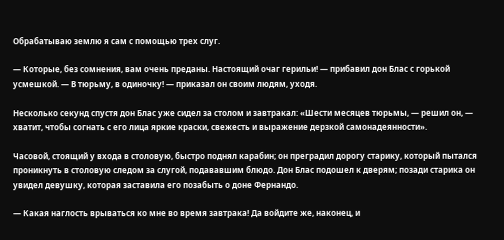Обрабатываю землю я сам с помощью трех слуг.

— Которые, без сомнения, вам очень преданы. Настоящий очаг герильи! — прибавил дон Блас с горькой усмешкой. — В тюрьму, в одиночку! — приказал он своим людям, уходя.

Несколько секунд спустя дон Блас уже сидел за столом и завтракал: «Шести месяцев тюрьмы, — решил он, — хватит, чтобы согнать с его лица яркие краски, свежесть и выражение дерзкой самонадеянности».

Часовой, стоящий у входа в столовую, быстро поднял карабин; он преградил дорогу старику, который пытался проникнуть в столовую следом за слугой, подававшим блюдо. Дон Блас подошел к дверям; позади старика он увидел девушку, которая заставила его позабыть о доне Фернандо.

— Какая наглость врываться ко мне во время завтрака! Да войдите же, наконец, и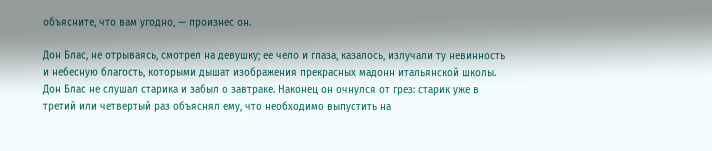объясните, что вам угодно, — произнес он.

Дон Блас, не отрываясь, смотрел на девушку; ее чело и глаза, казалось, излучали ту невинность и небесную благость, которыми дышат изображения прекрасных мадонн итальянской школы. Дон Блас не слушал старика и забыл о завтраке. Наконец он очнулся от грез: старик уже в третий или четвертый раз объяснял ему, что необходимо выпустить на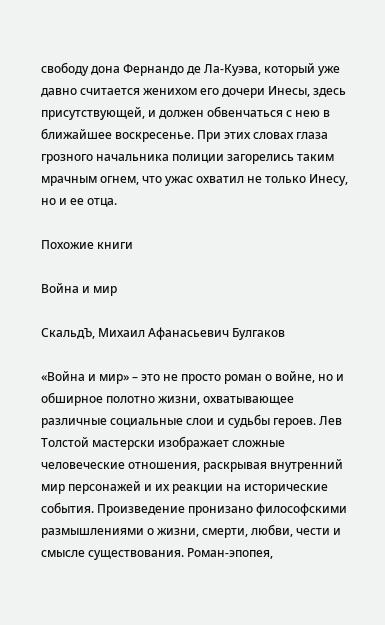свободу дона Фернандо де Ла-Куэва, который уже давно считается женихом его дочери Инесы, здесь присутствующей, и должен обвенчаться с нею в ближайшее воскресенье. При этих словах глаза грозного начальника полиции загорелись таким мрачным огнем, что ужас охватил не только Инесу, но и ее отца.

Похожие книги

Война и мир

СкальдЪ, Михаил Афанасьевич Булгаков

«Война и мир» – это не просто роман о войне, но и обширное полотно жизни, охватывающее различные социальные слои и судьбы героев. Лев Толстой мастерски изображает сложные человеческие отношения, раскрывая внутренний мир персонажей и их реакции на исторические события. Произведение пронизано философскими размышлениями о жизни, смерти, любви, чести и смысле существования. Роман-эпопея,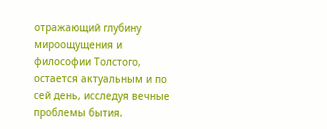отражающий глубину мироощущения и философии Толстого, остается актуальным и по сей день, исследуя вечные проблемы бытия.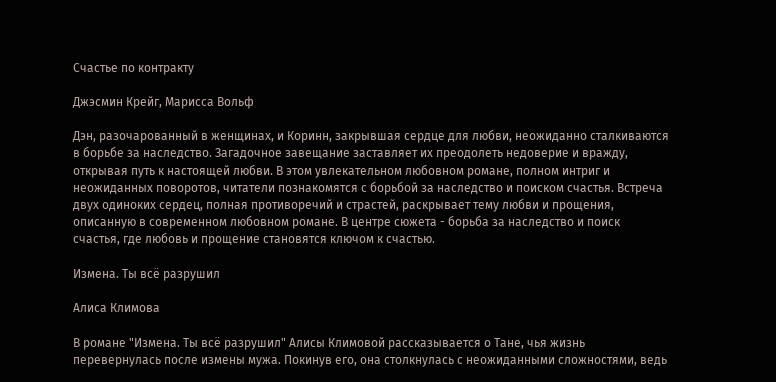Счастье по контракту

Джэсмин Крейг, Марисса Вольф

Дэн, разочарованный в женщинах, и Коринн, закрывшая сердце для любви, неожиданно сталкиваются в борьбе за наследство. Загадочное завещание заставляет их преодолеть недоверие и вражду, открывая путь к настоящей любви. В этом увлекательном любовном романе, полном интриг и неожиданных поворотов, читатели познакомятся с борьбой за наследство и поиском счастья. Встреча двух одиноких сердец, полная противоречий и страстей, раскрывает тему любви и прощения, описанную в современном любовном романе. В центре сюжета - борьба за наследство и поиск счастья, где любовь и прощение становятся ключом к счастью.

Измена. Ты всё разрушил

Алиса Климова

В романе "Измена. Ты всё разрушил" Алисы Климовой рассказывается о Тане, чья жизнь перевернулась после измены мужа. Покинув его, она столкнулась с неожиданными сложностями, ведь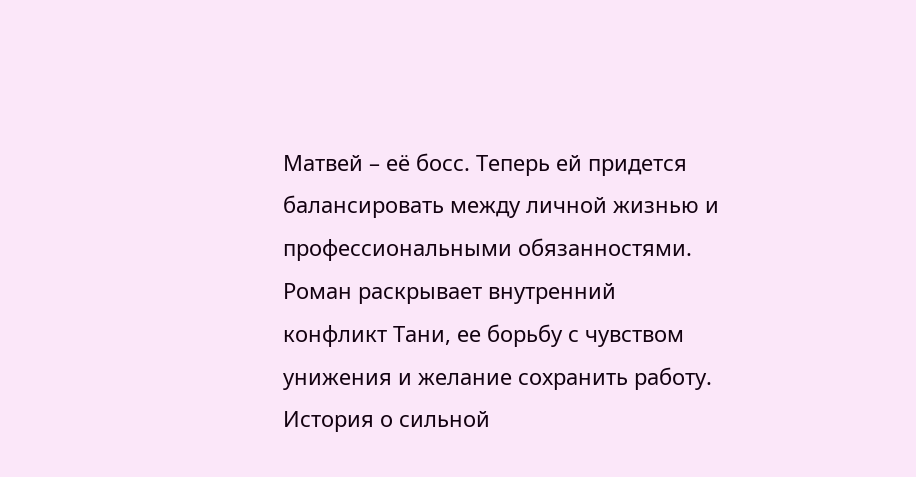Матвей – её босс. Теперь ей придется балансировать между личной жизнью и профессиональными обязанностями. Роман раскрывает внутренний конфликт Тани, ее борьбу с чувством унижения и желание сохранить работу. История о сильной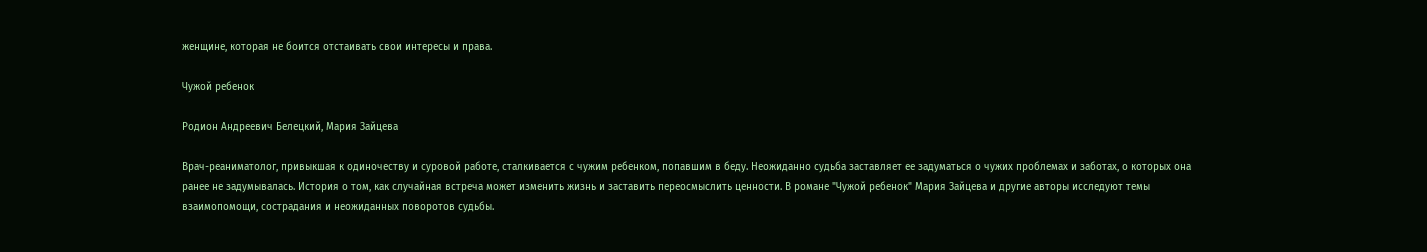женщине, которая не боится отстаивать свои интересы и права.

Чужой ребенок

Родион Андреевич Белецкий, Мария Зайцева

Врач-реаниматолог, привыкшая к одиночеству и суровой работе, сталкивается с чужим ребенком, попавшим в беду. Неожиданно судьба заставляет ее задуматься о чужих проблемах и заботах, о которых она ранее не задумывалась. История о том, как случайная встреча может изменить жизнь и заставить переосмыслить ценности. В романе "Чужой ребенок" Мария Зайцева и другие авторы исследуют темы взаимопомощи, сострадания и неожиданных поворотов судьбы.